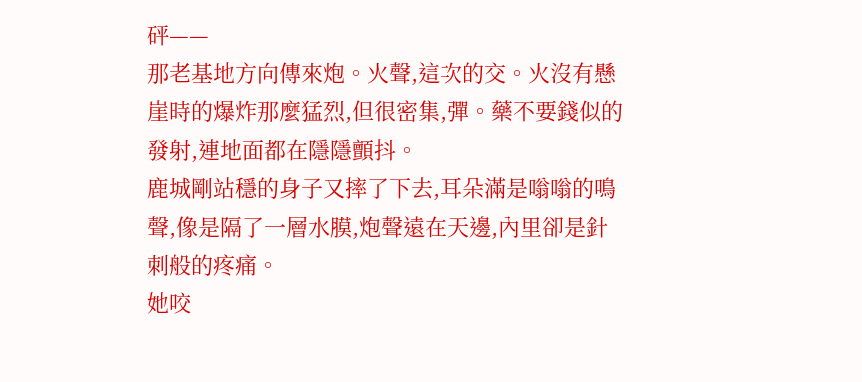砰——
那老基地方向傳來炮。火聲,這次的交。火沒有懸崖時的爆炸那麼猛烈,但很密集,彈。藥不要錢似的發射,連地面都在隱隱顫抖。
鹿城剛站穩的身子又摔了下去,耳朵滿是嗡嗡的鳴聲,像是隔了一層水膜,炮聲遠在天邊,內里卻是針刺般的疼痛。
她咬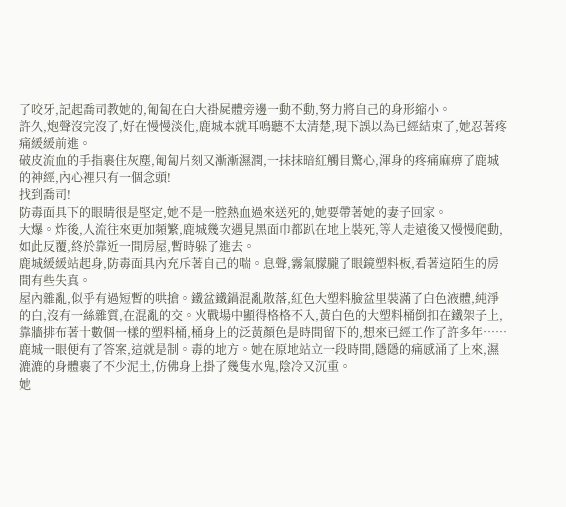了咬牙,記起喬司教她的,匍匐在白大褂屍體旁邊一動不動,努力將自己的身形縮小。
許久,炮聲沒完沒了,好在慢慢淡化,鹿城本就耳鳴聽不太清楚,現下誤以為已經結束了,她忍著疼痛緩緩前進。
破皮流血的手指裹住灰塵,匍匐片刻又漸漸濕潤,一抹抹暗紅觸目驚心,渾身的疼痛麻痹了鹿城的神經,內心裡只有一個念頭!
找到喬司!
防毒面具下的眼睛很是堅定,她不是一腔熱血過來送死的,她要帶著她的妻子回家。
大爆。炸後,人流往來更加頻繁,鹿城幾次遇見黑面巾都趴在地上裝死,等人走遠後又慢慢爬動,如此反覆,終於靠近一間房屋,暫時躲了進去。
鹿城緩緩站起身,防毒面具內充斥著自己的喘。息聲,霧氣朦朧了眼鏡塑料板,看著這陌生的房間有些失真。
屋內雜亂,似乎有過短暫的哄搶。鐵盆鐵鍋混亂散落,紅色大塑料臉盆里裝滿了白色液體,純淨的白,沒有一絲雜質,在混亂的交。火戰場中顯得格格不入,黃白色的大塑料桶倒扣在鐵架子上,靠牆排布著十數個一樣的塑料桶,桶身上的泛黃顏色是時間留下的,想來已經工作了許多年……
鹿城一眼便有了答案,這就是制。毒的地方。她在原地站立一段時間,隱隱的痛感涌了上來,濕漉漉的身體裹了不少泥土,仿佛身上掛了幾隻水鬼,陰冷又沉重。
她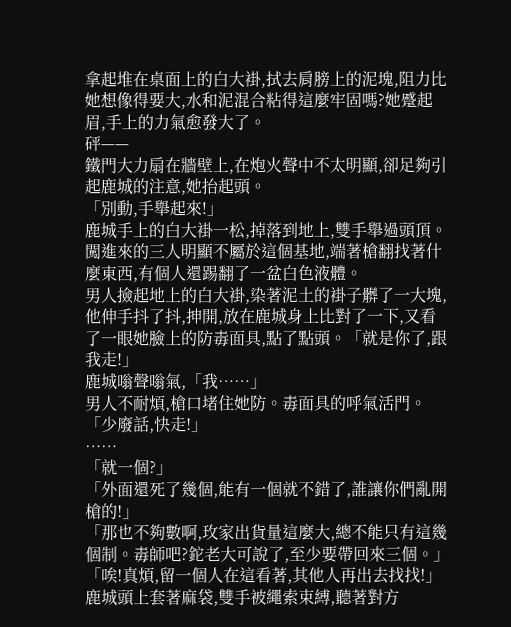拿起堆在桌面上的白大褂,拭去肩膀上的泥塊,阻力比她想像得要大,水和泥混合粘得這麼牢固嗎?她蹙起眉,手上的力氣愈發大了。
砰——
鐵門大力扇在牆壁上,在炮火聲中不太明顯,卻足夠引起鹿城的注意,她抬起頭。
「別動,手舉起來!」
鹿城手上的白大褂一松,掉落到地上,雙手舉過頭頂。
闖進來的三人明顯不屬於這個基地,端著槍翻找著什麼東西,有個人還踢翻了一盆白色液體。
男人撿起地上的白大褂,染著泥土的褂子髒了一大塊,他伸手抖了抖,抻開,放在鹿城身上比對了一下,又看了一眼她臉上的防毒面具,點了點頭。「就是你了,跟我走!」
鹿城嗡聲嗡氣,「我……」
男人不耐煩,槍口堵住她防。毒面具的呼氣活門。「少廢話,快走!」
……
「就一個?」
「外面還死了幾個,能有一個就不錯了,誰讓你們亂開槍的!」
「那也不夠數啊,玫家出貨量這麼大,總不能只有這幾個制。毒師吧?鉈老大可說了,至少要帶回來三個。」
「唉!真煩,留一個人在這看著,其他人再出去找找!」
鹿城頭上套著麻袋,雙手被繩索束縛,聽著對方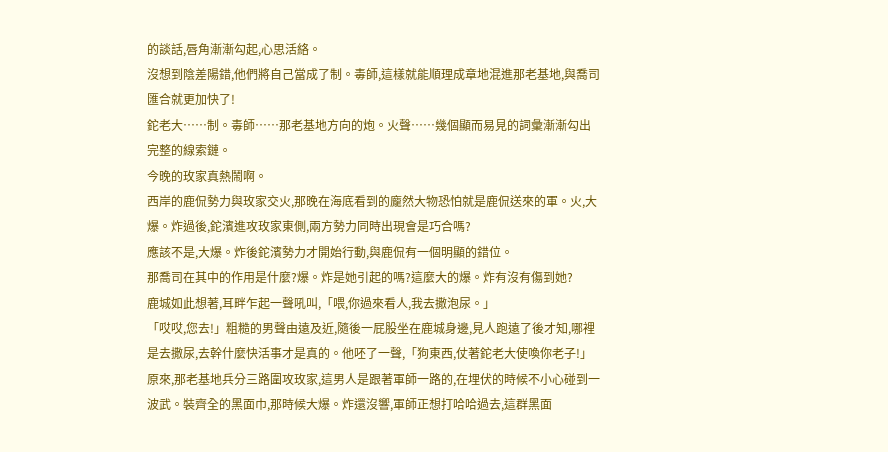的談話,唇角漸漸勾起,心思活絡。
沒想到陰差陽錯,他們將自己當成了制。毒師,這樣就能順理成章地混進那老基地,與喬司匯合就更加快了!
鉈老大……制。毒師……那老基地方向的炮。火聲……幾個顯而易見的詞彙漸漸勾出完整的線索鏈。
今晚的玫家真熱鬧啊。
西岸的鹿侃勢力與玫家交火,那晚在海底看到的龐然大物恐怕就是鹿侃送來的軍。火,大爆。炸過後,鉈濱進攻玫家東側,兩方勢力同時出現會是巧合嗎?
應該不是,大爆。炸後鉈濱勢力才開始行動,與鹿侃有一個明顯的錯位。
那喬司在其中的作用是什麼?爆。炸是她引起的嗎?這麼大的爆。炸有沒有傷到她?
鹿城如此想著,耳畔乍起一聲吼叫,「喂,你過來看人,我去撒泡尿。」
「哎哎,您去!」粗糙的男聲由遠及近,隨後一屁股坐在鹿城身邊,見人跑遠了後才知,哪裡是去撒尿,去幹什麼快活事才是真的。他呸了一聲,「狗東西,仗著鉈老大使喚你老子!」
原來,那老基地兵分三路圍攻玫家,這男人是跟著軍師一路的,在埋伏的時候不小心碰到一波武。裝齊全的黑面巾,那時候大爆。炸還沒響,軍師正想打哈哈過去,這群黑面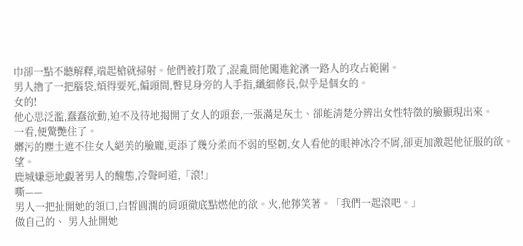巾卻一點不聽解釋,端起槍就掃射。他們被打散了,混亂間他闖進鉈濱一路人的攻占範圍。
男人擼了一把腦袋,煩得要死,偏頭間,瞥見身旁的人手指,纖細修長,似乎是個女的。
女的!
他心思泛濫,蠢蠢欲動,迫不及待地揭開了女人的頭套,一張滿是灰土、卻能清楚分辨出女性特徵的臉顯現出來。
一看,便驚艷住了。
髒污的塵土遮不住女人絕美的臉龐,更添了幾分柔而不弱的堅韌,女人看他的眼神冰冷不屑,卻更加激起他征服的欲。望。
鹿城嫌惡地覷著男人的醜態,冷聲呵道,「滾!」
嘶——
男人一把扯開她的領口,白皙圓潤的肩頭徹底點燃他的欲。火,他獰笑著。「我們一起滾吧。」
做自己的、 男人扯開她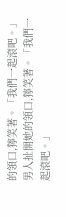的領口,獰笑著。「我們一起滾吧。」
男人扯開她的領口,獰笑著。「我們一起滾吧。」